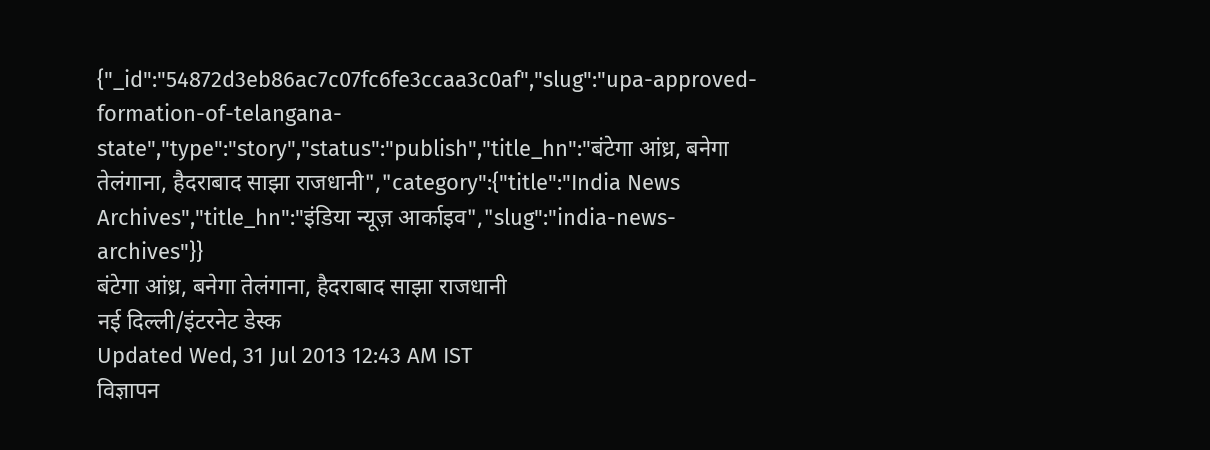{"_id":"54872d3eb86ac7c07fc6fe3ccaa3c0af","slug":"upa-approved-formation-of-telangana-state","type":"story","status":"publish","title_hn":"बंटेगा आंध्र, बनेगा तेलंगाना, हैदराबाद साझा राजधानी","category":{"title":"India News Archives","title_hn":"इंडिया न्यूज़ आर्काइव","slug":"india-news-archives"}}
बंटेगा आंध्र, बनेगा तेलंगाना, हैदराबाद साझा राजधानी
नई दिल्ली/इंटरनेट डेस्क
Updated Wed, 31 Jul 2013 12:43 AM IST
विज्ञापन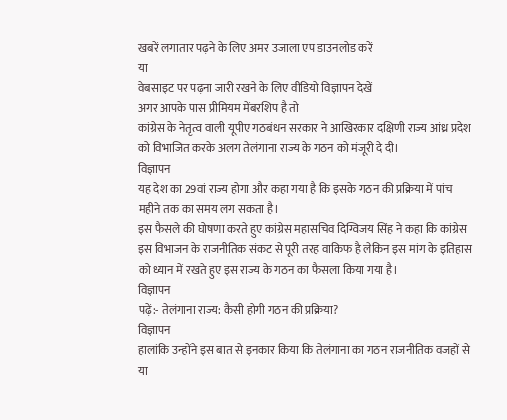खबरें लगातार पढ़ने के लिए अमर उजाला एप डाउनलोड करें
या
वेबसाइट पर पढ़ना जारी रखने के लिए वीडियो विज्ञापन देखें
अगर आपके पास प्रीमियम मेंबरशिप है तो
कांग्रेस के नेतृत्व वाली यूपीए गठबंधन सरकार ने आखिरकार दक्षिणी राज्य आंध्र प्रदेश को विभाजित करके अलग तेलंगाना राज्य के गठन को मंजूरी दे दी।
विज्ञापन
यह देश का 29वां राज्य होगा और कहा गया है कि इसके गठन की प्रक्रिया में पांच महीने तक का समय लग सकता है।
इस फैसले की घोषणा करते हुए कांग्रेस महासचिव दिग्विजय सिंह ने कहा कि कांग्रेस इस विभाजन के राजनीतिक संकट से पूरी तरह वाकिफ है लेकिन इस मांग के इतिहास को ध्यान में रखते हुए इस राज्य के गठन का फैसला किया गया है।
विज्ञापन
पढ़ें:- तेलंगाना राज्य: कैसी होगी गठन की प्रक्रिया?
विज्ञापन
हालांकि उन्होंने इस बात से इनकार किया कि तेलंगाना का गठन राजनीतिक वजहों से या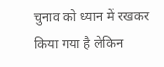चुनाव को ध्यान में रखकर किया गया है लेकिन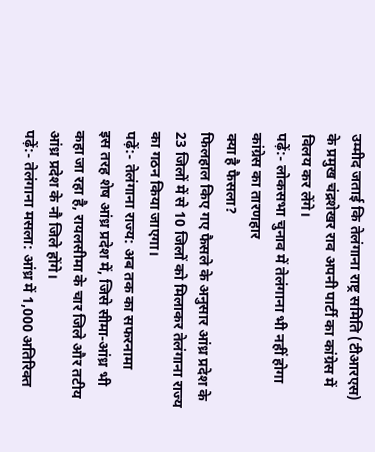उम्मीद जताई कि तेलंगाना राष्ट्र समिति (टीआरएस) के प्रमुख चंद्रशेखर राव अपनी पार्टी का कांग्रेस में विलय कर लेंगे।
पढ़ें:- लोकसभा चुनाव में तेलंगाना भी नहीं होगा कांग्रेस का तारणहार
क्या है फैसला?
फिलहाल किए गए फैसले के अनुसार आंध्र प्रदेश के 23 जिलों में से 10 जिलों को मिलाकर तेलंगाना राज्य का गठन किया जाएगा।
पढ़ें:- तेलंगाना राज्य: अब तक का सफरनामा
इस तरह शेष आंध्र प्रदेश में, जिसे सीमा-आंध्र भी कहा जा रहा है, रायलसीमा के चार जिले और तटीय आंध्र प्रदेश के नौ जिले होंगे।
पढ़ें:- तेलंगाना मसला: आंध्र में 1,000 अतिरिक्त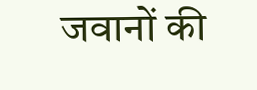जवानों की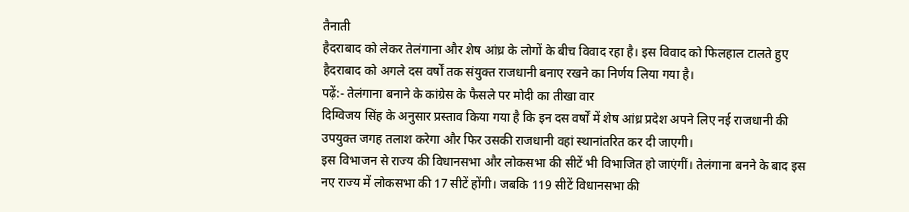तैनाती
हैदराबाद को लेकर तेलंगाना और शेष आंध्र के लोगों के बीच विवाद रहा है। इस विवाद को फिलहाल टालते हुए हैदराबाद को अगले दस वर्षों तक संयुक्त राजधानी बनाए रखने का निर्णय लिया गया है।
पढ़ें:- तेलंगाना बनाने के कांग्रेस के फैसले पर मोदी का तीखा वार
दिग्विजय सिंह के अनुसार प्रस्ताव किया गया है कि इन दस वर्षों में शेष आंध्र प्रदेश अपने लिए नई राजधानी की उपयुक्त जगह तलाश करेगा और फिर उसकी राजधानी वहां स्थानांतरित कर दी जाएगी।
इस विभाजन से राज्य की विधानसभा और लोकसभा की सीटें भी विभाजित हो जाएंगीं। तेलंगाना बनने के बाद इस नए राज्य में लोकसभा की 17 सीटें होंगी। जबकि 119 सीटें विधानसभा की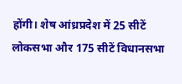होंगी। शेष आंध्रप्रदेश में 25 सीटें लोकसभा और 175 सीटें विधानसभा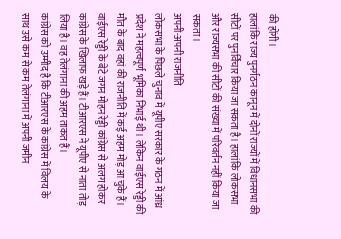की होंगी।
हालांकि राज्य पुनर्गठन कानून में दोनों राज्यों में विधानसभा की सीटों पर पुनर्विचार किया जा सकता है। हालांकि लोकसभा और राज्यसभा की सीटों की संख्या में परिवर्तन नहीं किया जा सकता।
अपनी-अपनी राजनीति
लोकसभा के पिछले चुनाव में यूपीए सरकार के गठन में आंध्र प्रदेश ने महत्वपूर्ण भूमिका निभाई थी। लेकिन वाईएस रेड्डी की मौत के बाद वहां की राजनीति में कई अहम मोड़ आ चुके हैं।
वाईएस रेड्डी के बेटे जगन मोहन रेड्डी कांग्रेस से अलग होकर कांग्रेस के खिलाफ खड़े हैं। टीआरएस ने यूपीए से नाता तोड़ लिया है। वह तेलंगाना की अहम ताकत हैं।
कांग्रेस को उम्मीद है कि टीआरएस के कांग्रेस में विलय के साथ उसे कम से कम तेलंगाना में अपनी जमीन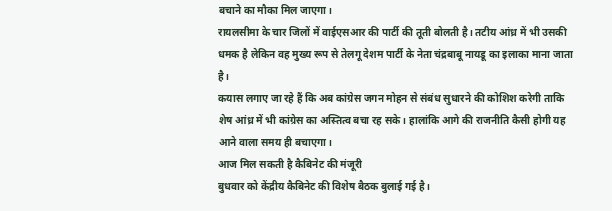बचाने का मौका मिल जाएगा।
रायलसीमा के चार जिलों में वाईएसआर की पार्टी की तूती बोलती है। तटीय आंध्र में भी उसकी धमक है लेकिन वह मुख्य रूप से तेलगू देशम पार्टी के नेता चंद्रबाबू नायडू का इलाका माना जाता है।
कयास लगाए जा रहे हैं कि अब कांग्रेस जगन मोहन से संबंध सुधारने की कोशिश करेगी ताकि शेष आंध्र में भी कांग्रेस का अस्तित्व बचा रह सके। हालांकि आगे की राजनीति कैसी होगी यह आने वाला समय ही बचाएगा।
आज मिल सकती है कैबिनेट की मंजूरी
बुधवार को केंद्रीय कैबिनेट की विशेष बैठक बुलाई गई है।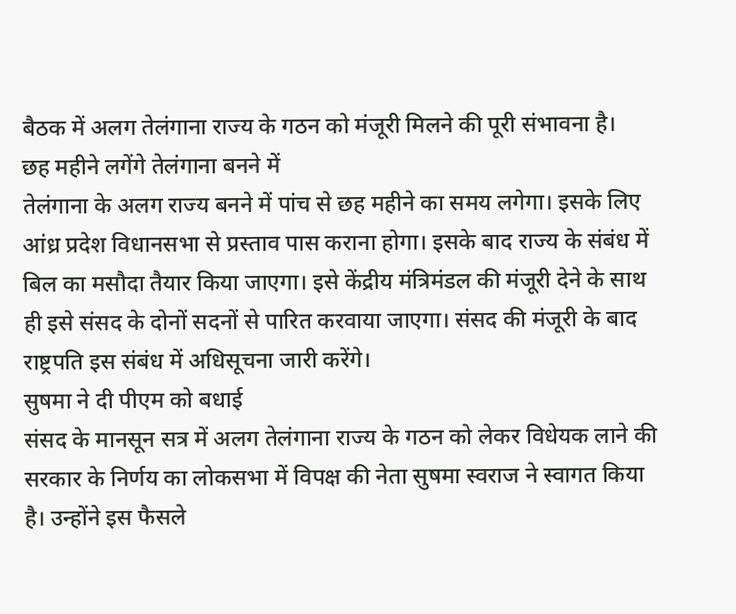बैठक में अलग तेलंगाना राज्य के गठन को मंजूरी मिलने की पूरी संभावना है।
छह महीने लगेंगे तेलंगाना बनने में
तेलंगाना के अलग राज्य बनने में पांच से छह महीने का समय लगेगा। इसके लिए आंध्र प्रदेश विधानसभा से प्रस्ताव पास कराना होगा। इसके बाद राज्य के संबंध में बिल का मसौदा तैयार किया जाएगा। इसे केंद्रीय मंत्रिमंडल की मंजूरी देने के साथ ही इसे संसद के दोनों सदनों से पारित करवाया जाएगा। संसद की मंजूरी के बाद राष्ट्रपति इस संबंध में अधिसूचना जारी करेंगे।
सुषमा ने दी पीएम को बधाई
संसद के मानसून सत्र में अलग तेलंगाना राज्य के गठन को लेकर विधेयक लाने की सरकार के निर्णय का लोकसभा में विपक्ष की नेता सुषमा स्वराज ने स्वागत किया है। उन्होंने इस फैसले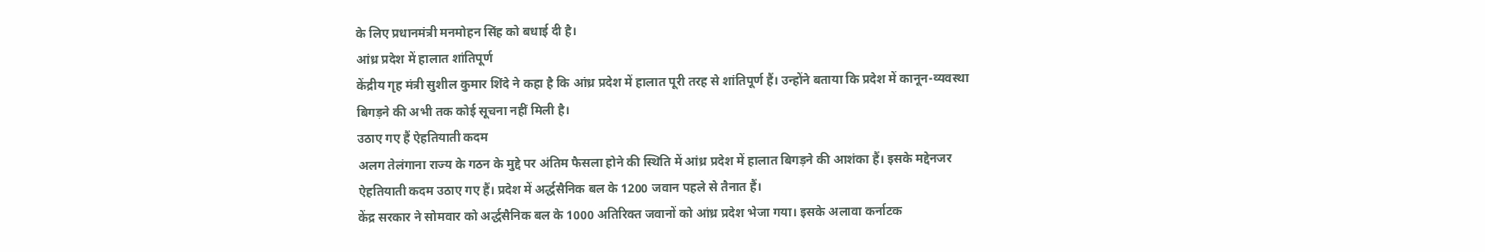के लिए प्रधानमंत्री मनमोहन सिंह को बधाई दी है।
आंध्र प्रदेश में हालात शांतिपूर्ण
केंद्रीय गृह मंत्री सुशील कुमार शिंदे ने कहा है कि आंध्र प्रदेश में हालात पूरी तरह से शांतिपूर्ण हैं। उन्होंने बताया कि प्रदेश में कानून-व्यवस्था बिगड़ने की अभी तक कोई सूचना नहीं मिली है।
उठाए गए हैं ऐहतियाती कदम
अलग तेलंगाना राज्य के गठन के मुद्दे पर अंतिम फैसला होने की स्थिति में आंध्र प्रदेश में हालात बिगड़ने की आशंका हैं। इसके मद्देनजर ऐहतियाती कदम उठाए गए हैं। प्रदेश में अर्द्धसैनिक बल के 1200 जवान पहले से तैनात हैं।
केंद्र सरकार ने सोमवार को अर्द्धसैनिक बल के 1000 अतिरिक्त जवानों को आंध्र प्रदेश भेजा गया। इसके अलावा कर्नाटक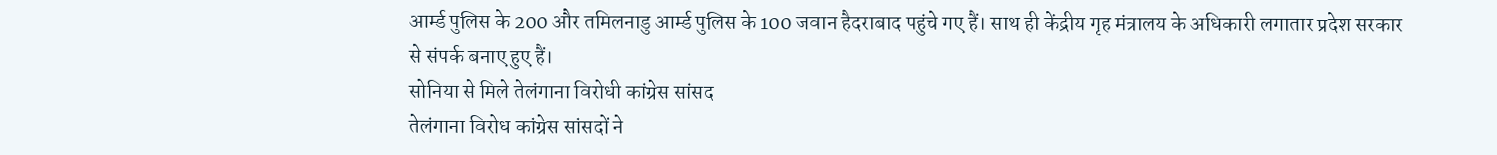आर्म्ड पुलिस के 200 और तमिलनाडु आर्म्ड पुलिस के 100 जवान हैदराबाद पहुंचे गए हैं। साथ ही केंद्रीय गृह मंत्रालय के अधिकारी लगातार प्रदेश सरकार से संपर्क बनाए हुए हैं।
सोनिया से मिले तेलंगाना विरोधी कांग्रेस सांसद
तेलंगाना विरोध कांग्रेस सांसदों ने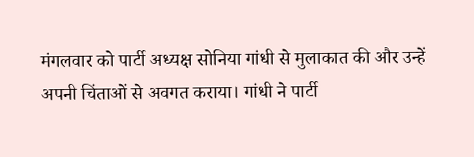मंगलवार को पार्टी अध्यक्ष सोनिया गांधी से मुलाकात की और उन्हें अपनी चिंताओं से अवगत कराया। गांधी ने पार्टी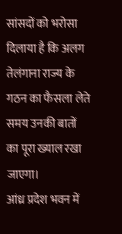सांसदों को भरोसा दिलाया है कि अलग तेलंगाना राज्य के गठन का फैसला लेते समय उनकी बातों का पूरा ख्याल रखा जाएगा।
आंध्र प्रदेश भवन में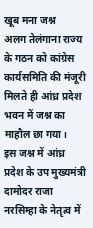खूब मना जश्न
अलग तेलंगाना राज्य के गठन को कांग्रेस कार्यसमिति की मंजूरी मिलते ही आंध्र प्रदेश भवन में जश्न का माहौल छा गया।
इस जश्न में आंध्र प्रदेश के उप मुख्यमंत्री दामोदर राजा नरसिम्हा के नेतृत्व में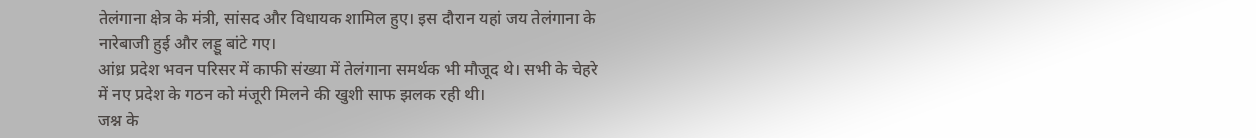तेलंगाना क्षेत्र के मंत्री, सांसद और विधायक शामिल हुए। इस दौरान यहां जय तेलंगाना के नारेबाजी हुई और लड्डू बांटे गए।
आंध्र प्रदेश भवन परिसर में काफी संख्या में तेलंगाना समर्थक भी मौजूद थे। सभी के चेहरे में नए प्रदेश के गठन को मंजूरी मिलने की खुशी साफ झलक रही थी।
जश्न के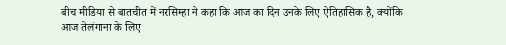बीच मीडिया से बातचीत में नरसिम्हा ने कहा कि आज का दिन उनके लिए ऐतिहासिक है, क्योंकि आज तेलंगाना के लिए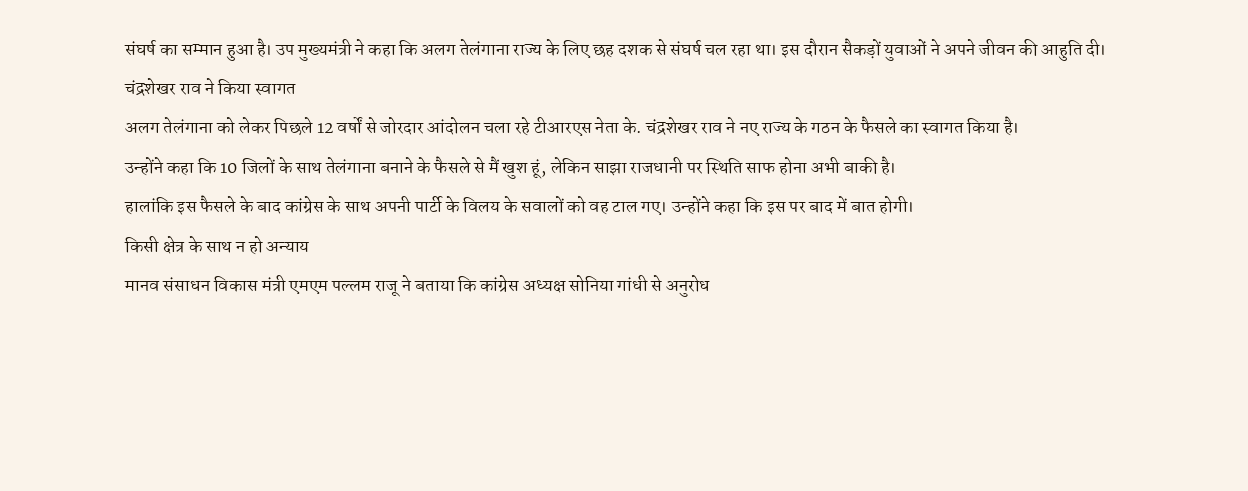संघर्ष का सम्मान हुआ है। उप मुख्यमंत्री ने कहा कि अलग तेलंगाना राज्य के लिए छह दशक से संघर्ष चल रहा था। इस दौरान सैकड़ों युवाओं ने अपने जीवन की आहुति दी।
चंद्रशेखर राव ने किया स्वागत
अलग तेलंगाना को लेकर पिछले 12 वर्षों से जोरदार आंदोलन चला रहे टीआरएस नेता के. चंद्रशेखर राव ने नए राज्य के गठन के फैसले का स्वागत किया है।
उन्होंने कहा कि 10 जिलों के साथ तेलंगाना बनाने के फैसले से मैं खुश हूं, लेकिन साझा राजधानी पर स्थिति साफ होना अभी बाकी है।
हालांकि इस फैसले के बाद कांग्रेस के साथ अपनी पार्टी के विलय के सवालों को वह टाल गए। उन्होंने कहा कि इस पर बाद में बात होगी।
किसी क्षेत्र के साथ न हो अन्याय
मानव संसाधन विकास मंत्री एमएम पल्लम राजू ने बताया कि कांग्रेस अध्यक्ष सोनिया गांधी से अनुरोध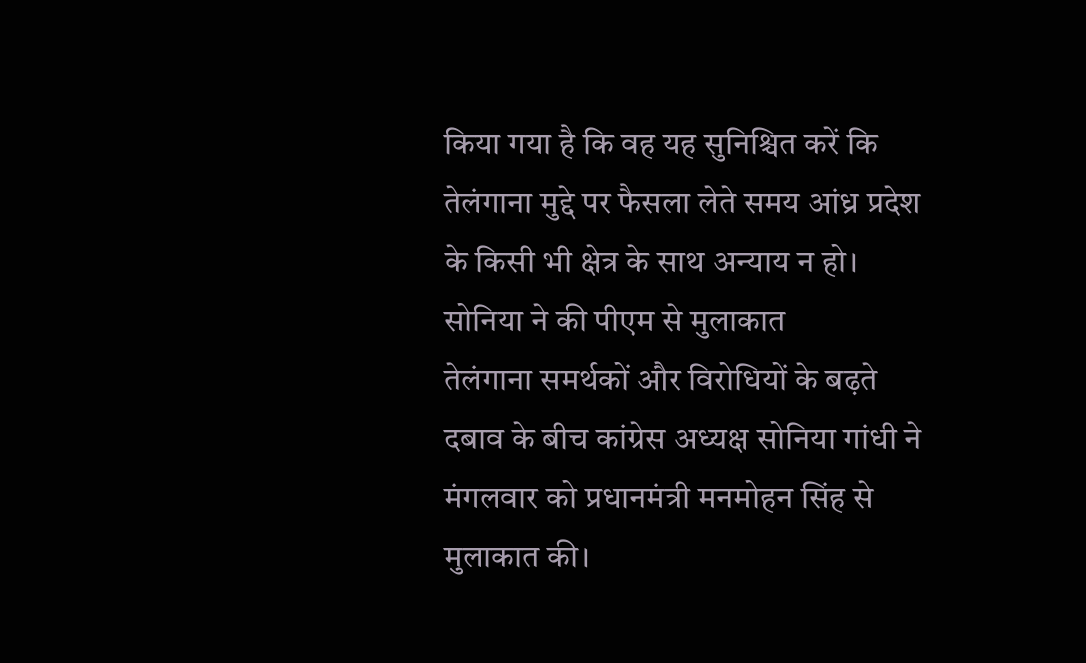किया गया है कि वह यह सुनिश्चित करें कि तेलंगाना मुद्दे पर फैसला लेते समय आंध्र प्रदेश के किसी भी क्षेत्र के साथ अन्याय न हो।
सोनिया ने की पीएम से मुलाकात
तेलंगाना समर्थकों और विरोधियों के बढ़ते दबाव के बीच कांग्रेस अध्यक्ष सोनिया गांधी ने मंगलवार को प्रधानमंत्री मनमोहन सिंह से मुलाकात की।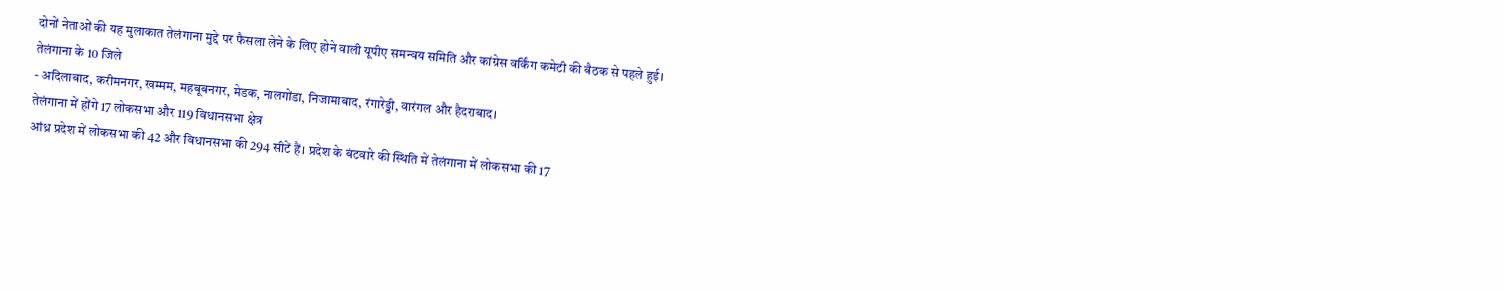दोनों नेताओं की यह मुलाकात तेलंगाना मुद्दे पर फैसला लेने के लिए होने वाली यूपीए समन्वय समिति और कांग्रेस वर्किंग कमेटी की बैठक से पहले हुई।
तेलंगाना के 10 जिले
- अदिलाबाद, करीमनगर, खम्मम, महबूबनगर, मेडक, नालगोंडा, निजामाबाद, रंगारेड्डी, वारंगल और हैदराबाद।
तेलंगाना में होंगे 17 लोकसभा और 119 विधानसभा क्षेत्र
आंध्र प्रदेश में लोकसभा की 42 और विधानसभा की 294 सीटें हैं। प्रदेश के बंटवारे की स्थिति में तेलंगाना में लोकसभा की 17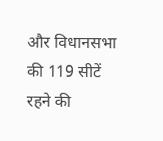और विधानसभा की 119 सीटें रहने की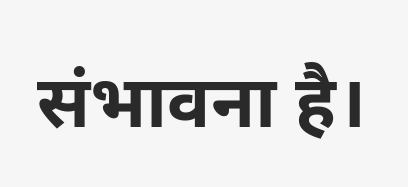संभावना है।